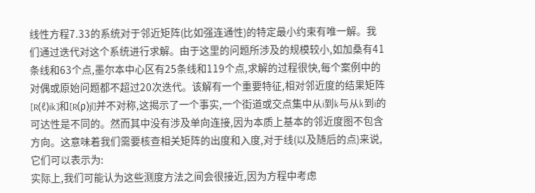线性方程7.33的系统对于邻近矩阵(比如强连通性)的特定最小约束有唯一解。我们通过迭代对这个系统进行求解。由于这里的问题所涉及的规模较小,如加桑有41条线和63个点,墨尔本中心区有25条线和119个点,求解的过程很快,每个案例中的对偶或原始问题都不超过20次迭代。该解有一个重要特征,相对邻近度的结果矩阵[R(ℓ)ik]和[R(ρ)jl]并不对称,这揭示了一个事实,一个街道或交点集中从i到k与从k到i的可达性是不同的。然而其中没有涉及单向连接,因为本质上基本的邻近度图不包含方向。这意味着我们需要核查相关矩阵的出度和入度,对于线(以及随后的点)来说,它们可以表示为:
实际上,我们可能认为这些测度方法之间会很接近,因为方程中考虑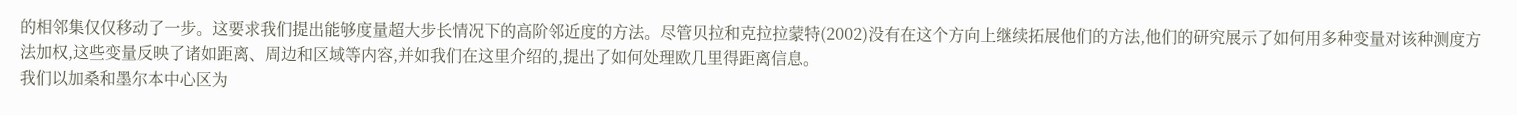的相邻集仅仅移动了一步。这要求我们提出能够度量超大步长情况下的高阶邻近度的方法。尽管贝拉和克拉拉蒙特(2002)没有在这个方向上继续拓展他们的方法,他们的研究展示了如何用多种变量对该种测度方法加权,这些变量反映了诸如距离、周边和区域等内容,并如我们在这里介绍的,提出了如何处理欧几里得距离信息。
我们以加桑和墨尔本中心区为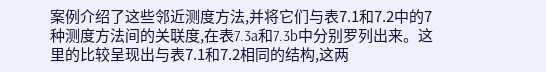案例介绍了这些邻近测度方法,并将它们与表7.1和7.2中的7种测度方法间的关联度,在表7.3a和7.3b中分别罗列出来。这里的比较呈现出与表7.1和7.2相同的结构,这两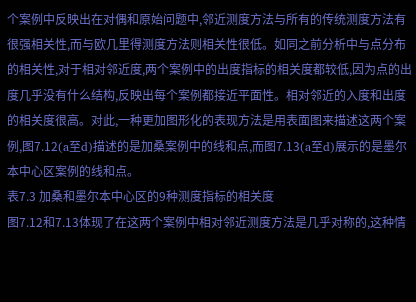个案例中反映出在对偶和原始问题中,邻近测度方法与所有的传统测度方法有很强相关性,而与欧几里得测度方法则相关性很低。如同之前分析中与点分布的相关性,对于相对邻近度,两个案例中的出度指标的相关度都较低,因为点的出度几乎没有什么结构,反映出每个案例都接近平面性。相对邻近的入度和出度的相关度很高。对此,一种更加图形化的表现方法是用表面图来描述这两个案例,图7.12(a至d)描述的是加桑案例中的线和点,而图7.13(a至d)展示的是墨尔本中心区案例的线和点。
表7.3 加桑和墨尔本中心区的9种测度指标的相关度
图7.12和7.13体现了在这两个案例中相对邻近测度方法是几乎对称的,这种情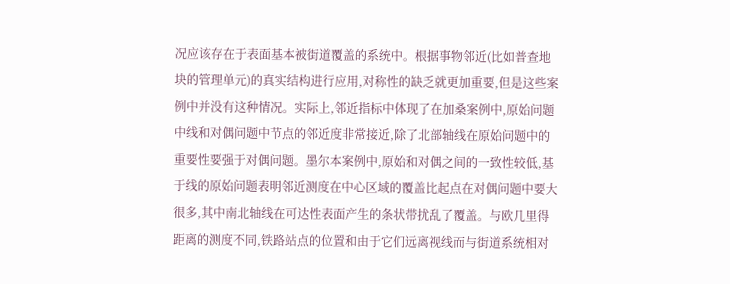况应该存在于表面基本被街道覆盖的系统中。根据事物邻近(比如普查地块的管理单元)的真实结构进行应用,对称性的缺乏就更加重要,但是这些案例中并没有这种情况。实际上,邻近指标中体现了在加桑案例中,原始问题中线和对偶问题中节点的邻近度非常接近,除了北部轴线在原始问题中的重要性要强于对偶问题。墨尔本案例中,原始和对偶之间的一致性较低,基于线的原始问题表明邻近测度在中心区域的覆盖比起点在对偶问题中要大很多,其中南北轴线在可达性表面产生的条状带扰乱了覆盖。与欧几里得距离的测度不同,铁路站点的位置和由于它们远离视线而与街道系统相对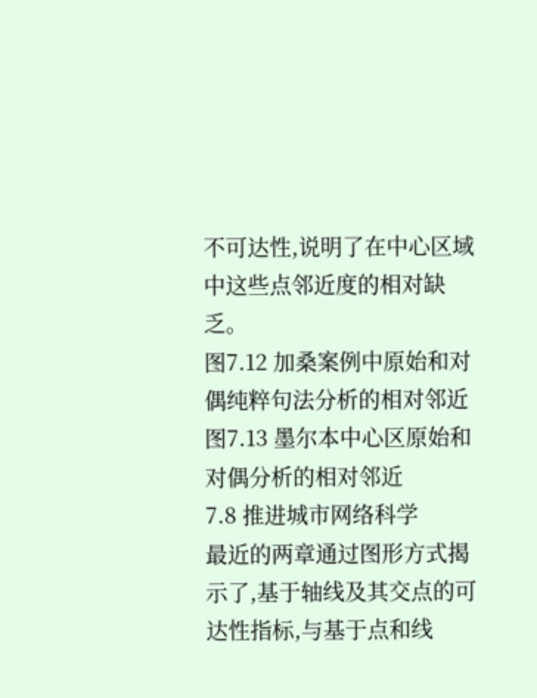不可达性,说明了在中心区域中这些点邻近度的相对缺乏。
图7.12 加桑案例中原始和对偶纯粹句法分析的相对邻近
图7.13 墨尔本中心区原始和对偶分析的相对邻近
7.8 推进城市网络科学
最近的两章通过图形方式揭示了,基于轴线及其交点的可达性指标,与基于点和线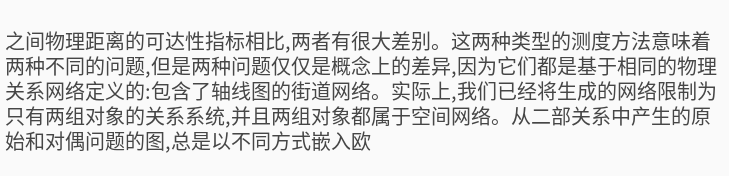之间物理距离的可达性指标相比,两者有很大差别。这两种类型的测度方法意味着两种不同的问题,但是两种问题仅仅是概念上的差异,因为它们都是基于相同的物理关系网络定义的:包含了轴线图的街道网络。实际上,我们已经将生成的网络限制为只有两组对象的关系系统,并且两组对象都属于空间网络。从二部关系中产生的原始和对偶问题的图,总是以不同方式嵌入欧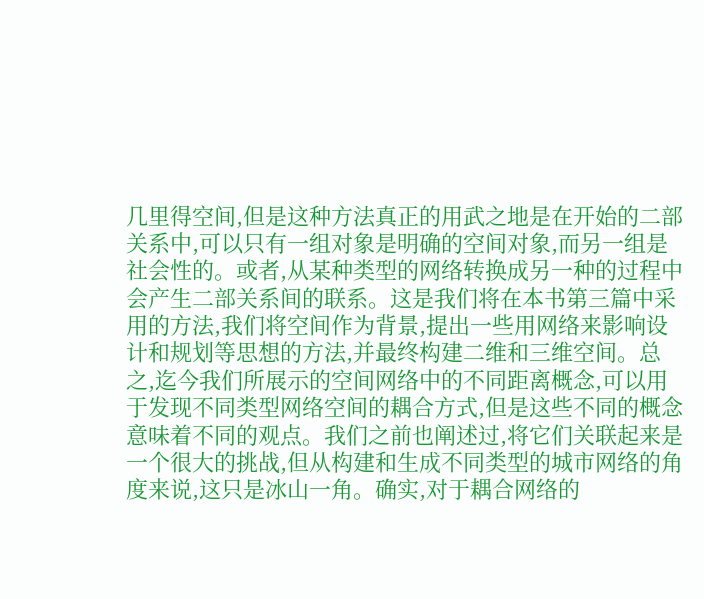几里得空间,但是这种方法真正的用武之地是在开始的二部关系中,可以只有一组对象是明确的空间对象,而另一组是社会性的。或者,从某种类型的网络转换成另一种的过程中会产生二部关系间的联系。这是我们将在本书第三篇中采用的方法,我们将空间作为背景,提出一些用网络来影响设计和规划等思想的方法,并最终构建二维和三维空间。总之,迄今我们所展示的空间网络中的不同距离概念,可以用于发现不同类型网络空间的耦合方式,但是这些不同的概念意味着不同的观点。我们之前也阐述过,将它们关联起来是一个很大的挑战,但从构建和生成不同类型的城市网络的角度来说,这只是冰山一角。确实,对于耦合网络的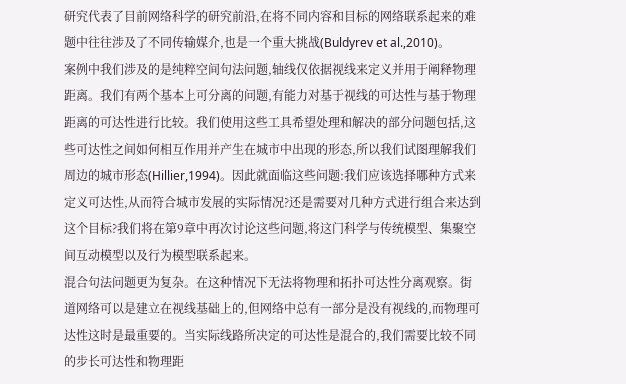研究代表了目前网络科学的研究前沿,在将不同内容和目标的网络联系起来的难题中往往涉及了不同传输媒介,也是一个重大挑战(Buldyrev et al.,2010)。
案例中我们涉及的是纯粹空间句法问题,轴线仅依据视线来定义并用于阐释物理距离。我们有两个基本上可分离的问题,有能力对基于视线的可达性与基于物理距离的可达性进行比较。我们使用这些工具希望处理和解决的部分问题包括,这些可达性之间如何相互作用并产生在城市中出现的形态,所以我们试图理解我们周边的城市形态(Hillier,1994)。因此就面临这些问题:我们应该选择哪种方式来定义可达性,从而符合城市发展的实际情况?还是需要对几种方式进行组合来达到这个目标?我们将在第9章中再次讨论这些问题,将这门科学与传统模型、集聚空间互动模型以及行为模型联系起来。
混合句法问题更为复杂。在这种情况下无法将物理和拓扑可达性分离观察。街道网络可以是建立在视线基础上的,但网络中总有一部分是没有视线的,而物理可达性这时是最重要的。当实际线路所决定的可达性是混合的,我们需要比较不同的步长可达性和物理距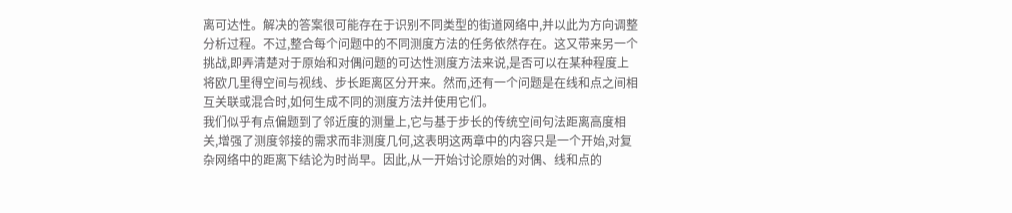离可达性。解决的答案很可能存在于识别不同类型的街道网络中,并以此为方向调整分析过程。不过,整合每个问题中的不同测度方法的任务依然存在。这又带来另一个挑战,即弄清楚对于原始和对偶问题的可达性测度方法来说,是否可以在某种程度上将欧几里得空间与视线、步长距离区分开来。然而,还有一个问题是在线和点之间相互关联或混合时,如何生成不同的测度方法并使用它们。
我们似乎有点偏题到了邻近度的测量上,它与基于步长的传统空间句法距离高度相关,增强了测度邻接的需求而非测度几何,这表明这两章中的内容只是一个开始,对复杂网络中的距离下结论为时尚早。因此,从一开始讨论原始的对偶、线和点的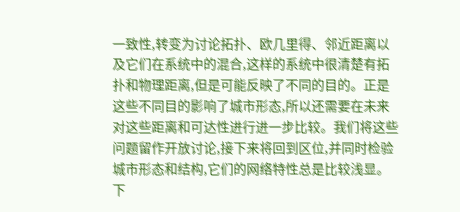一致性,转变为讨论拓扑、欧几里得、邻近距离以及它们在系统中的混合,这样的系统中很清楚有拓扑和物理距离,但是可能反映了不同的目的。正是这些不同目的影响了城市形态,所以还需要在未来对这些距离和可达性进行进一步比较。我们将这些问题留作开放讨论,接下来将回到区位,并同时检验城市形态和结构,它们的网络特性总是比较浅显。下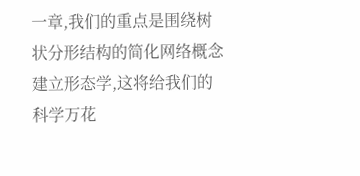一章,我们的重点是围绕树状分形结构的简化网络概念建立形态学,这将给我们的科学万花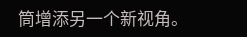筒增添另一个新视角。